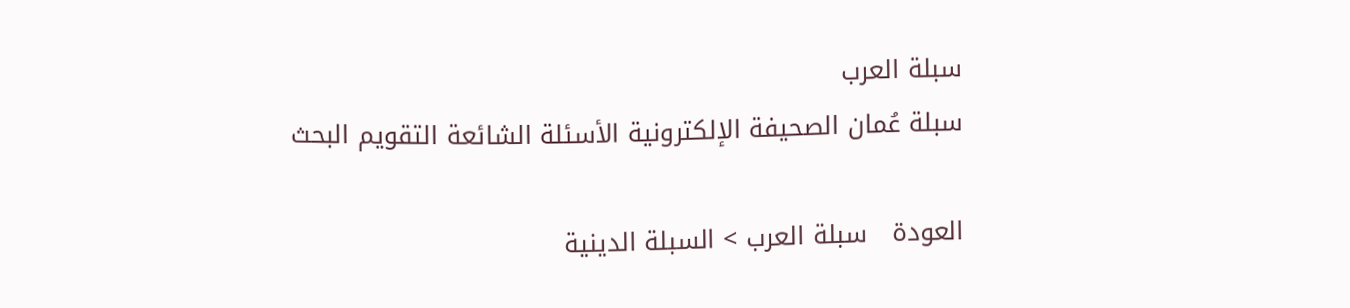سبلة العرب
سبلة عُمان الصحيفة الإلكترونية الأسئلة الشائعة التقويم البحث

العودة   سبلة العرب > السبلة الدينية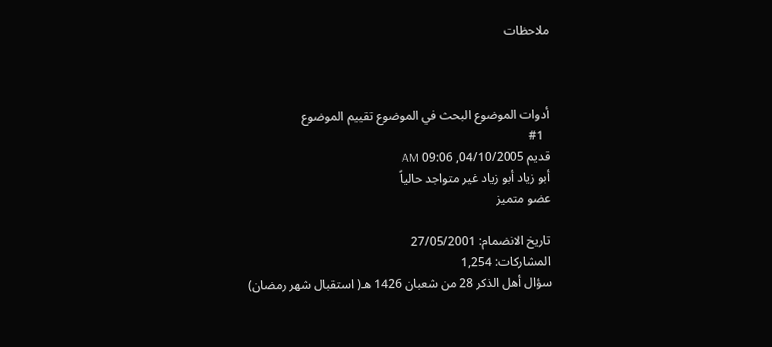ملاحظات



أدوات الموضوع البحث في الموضوع تقييم الموضوع
  #1
قديم 04/10/2005, 09:06 AM
أبو زياد أبو زياد غير متواجد حالياً
عضو متميز

تاريخ الانضمام: 27/05/2001
المشاركات: 1,254
سؤال أهل الذكر 28 من شعبان 1426 هـ( استقبال شهر رمضان)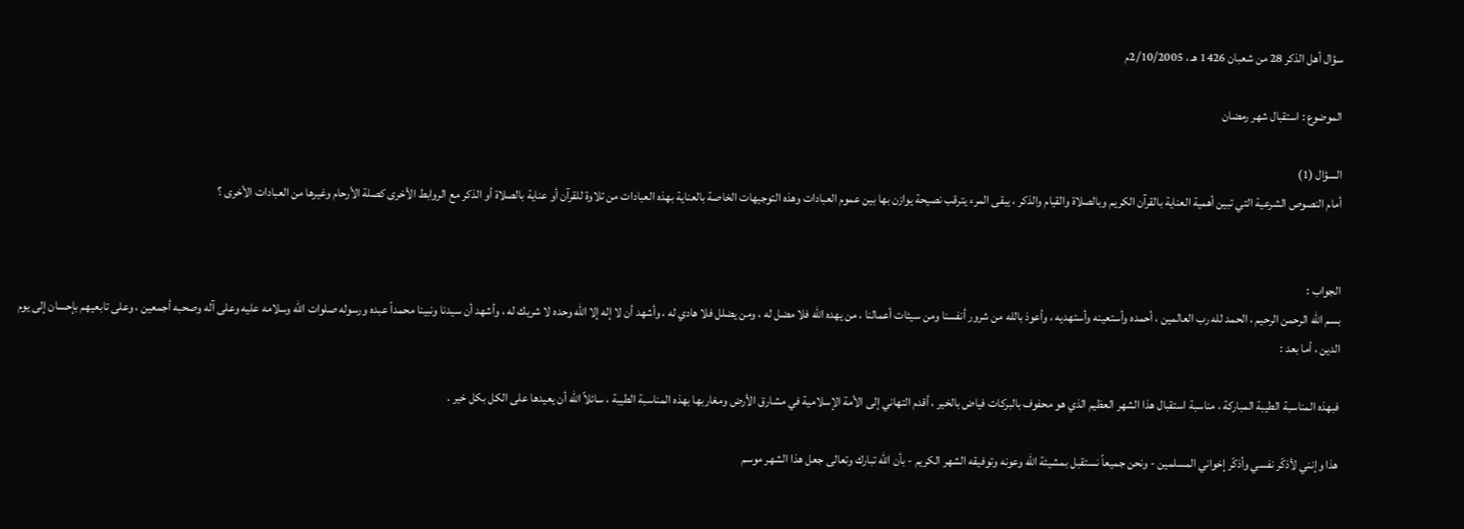سؤال أهل الذكر 28 من شعبان 1426 هـ ، 2/10/2005م

الموضوع : استقبال شهر رمضان

السؤال (1)
أمام النصوص الشرعية التي تبين أهمية العناية بالقرآن الكريم وبالصلاة والقيام والذكر ، يبقى المرء يترقب نصيحة يوازن بها بين عموم العبادات وهذه التوجيهات الخاصة بالعناية بهذه العبادات من تلاوة للقرآن أو عناية بالصلاة أو الذكر مع الروابط الأخرى كصلة الأرحام وغيرها من العبادات الأخرى ؟


الجواب :
بسم الله الرحمن الرحيم ، الحمد لله رب العالمين ، أحمده وأستعينه وأستهديه ، وأعوذ بالله من شرور أنفسنا ومن سيئات أعمالنا ، من يهده الله فلا مضل له ، ومن يضلل فلا هادي له ، وأشهد أن لا إله إلا الله وحده لا شريك له ، وأشهد أن سيدنا ونبينا محمداً عبده ورسوله صلوات الله وسلامه عليه وعلى آله وصحبه أجمعين ، وعلى تابعيهم بإحسان إلى يوم الدين ، أما بعد :

فبهذه المناسبة الطيبة المباركة ، مناسبة استقبال هذا الشهر العظيم الذي هو محفوف بالبركات فياض بالخير ، أقدم التهاني إلى الأمة الإسلامية في مشارق الأرض ومغاربها بهذه المناسبة الطيبة ، سائلاً الله أن يعيدها على الكل بكل خير .

هذا وإنني لأذكّر نفسي وأذكّر إخواني المسلمين - ونحن جميعاً نستقبل بمشيئة الله وعونه وتوفيقه الشهر الكريم - بأن الله تبارك وتعالى جعل هذا الشهر موسم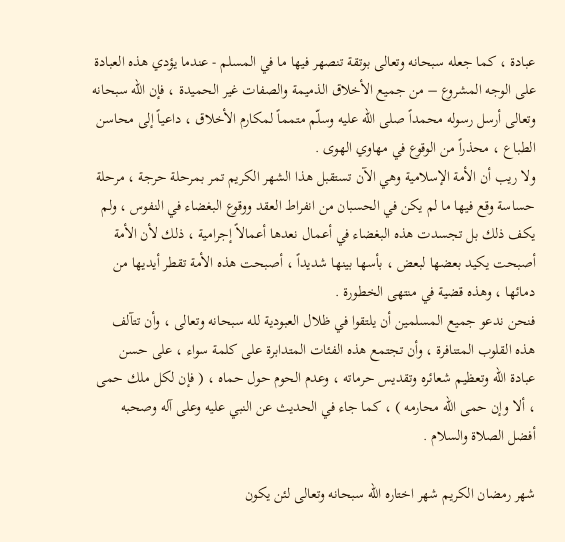عبادة ، كما جعله سبحانه وتعالى بوتقة تنصهر فيها ما في المسلم - عندما يؤدي هذه العبادة على الوجه المشروع – من جميع الأخلاق الذميمة والصفات غير الحميدة ، فإن الله سبحانه وتعالى أرسل رسوله محمداً صلى الله عليه وسلّم متمماً لمكارم الأخلاق ، داعياً إلى محاسن الطباع ، محذراً من الوقوع في مهاوي الهوى .
ولا ريب أن الأمة الإسلامية وهي الآن تستقبل هذا الشهر الكريم تمر بمرحلة حرجة ، مرحلة حساسة وقع فيها ما لم يكن في الحسبان من انفراط العقد ووقوع البغضاء في النفوس ، ولم يكف ذلك بل تجسدت هذه البغضاء في أعمال نعدها أعمالاً إجرامية ، ذلك لأن الأمة أصبحت يكيد بعضها لبعض ، بأسها بينها شديداً ، أصبحت هذه الأمة تقطر أيديها من دمائها ، وهذه قضية في منتهى الخطورة .
فنحن ندعو جميع المسلمين أن يلتقوا في ظلال العبودية لله سبحانه وتعالى ، وأن تتآلف هذه القلوب المتنافرة ، وأن تجتمع هذه الفئات المتدابرة على كلمة سواء ، على حسن عبادة الله وتعظيم شعائره وتقديس حرماته ، وعدم الحوم حول حماه ، ( فإن لكل ملك حمى ، ألا وإن حمى الله محارمه ) ، كما جاء في الحديث عن النبي عليه وعلى آله وصحبه أفضل الصلاة والسلام .

شهر رمضان الكريم شهر اختاره الله سبحانه وتعالى لئن يكون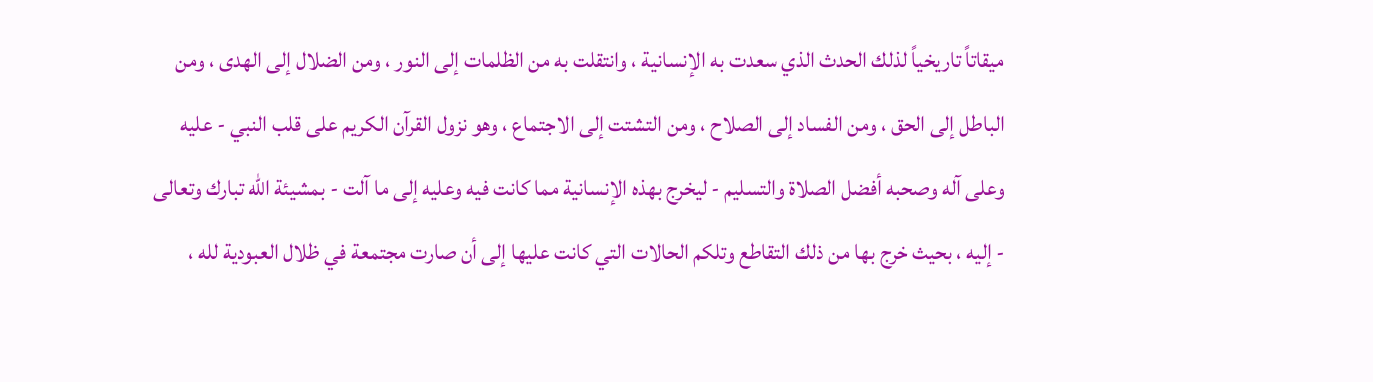ميقاتاً تاريخياً لذلك الحدث الذي سعدت به الإنسانية ، وانتقلت به من الظلمات إلى النور ، ومن الضلال إلى الهدى ، ومن الباطل إلى الحق ، ومن الفساد إلى الصلاح ، ومن التشتت إلى الاجتماع ، وهو نزول القرآن الكريم على قلب النبي - عليه وعلى آله وصحبه أفضل الصلاة والتسليم - ليخرج بهذه الإنسانية مما كانت فيه وعليه إلى ما آلت - بمشيئة الله تبارك وتعالى - إليه ، بحيث خرج بها من ذلك التقاطع وتلكم الحالات التي كانت عليها إلى أن صارت مجتمعة في ظلال العبودية لله ،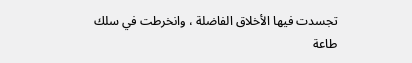تجسدت فيها الأخلاق الفاضلة ، وانخرطت في سلك طاعة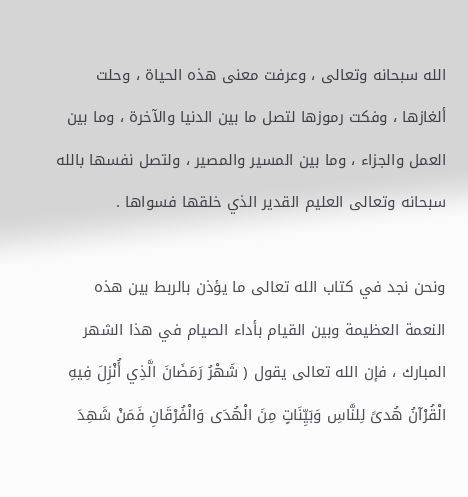الله سبحانه وتعالى ، وعرفت معنى هذه الحياة ، وحلت ألغازها ، وفكت رموزها لتصل ما بين الدنيا والآخرة ، وما بين العمل والجزاء ، وما بين المسير والمصير ، ولتصل نفسها بالله سبحانه وتعالى العليم القدير الذي خلقها فسواها .

ونحن نجد في كتاب الله تعالى ما يؤذن بالربط بين هذه النعمة العظيمة وبين القيام بأداء الصيام في هذا الشهر المبارك ، فإن الله تعالى يقول ( شَهْرُ رَمَضَانَ الَّذِي أُنْزِلَ فِيهِ الْقُرْآنُ هُدىً لِلنَّاسِ وَبَيِّنَاتٍ مِنَ الْهُدَى وَالْفُرْقَانِ فَمَنْ شَهِدَ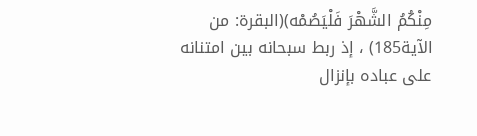مِنْكُمُ الشَّهْرَ فَلْيَصُمْه)(البقرة: من الآية185) ، إذ ربط سبحانه بين امتنانه على عباده بإنزال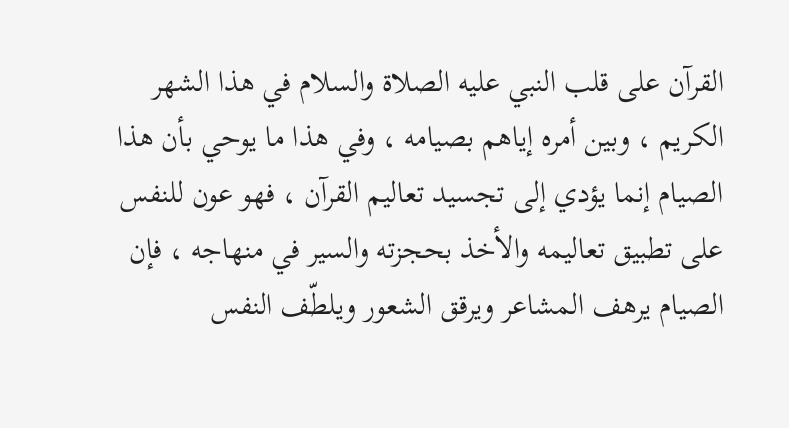القرآن على قلب النبي عليه الصلاة والسلام في هذا الشهر الكريم ، وبين أمره إياهم بصيامه ، وفي هذا ما يوحي بأن هذا الصيام إنما يؤدي إلى تجسيد تعاليم القرآن ، فهو عون للنفس على تطبيق تعاليمه والأخذ بحجزته والسير في منهاجه ، فإن الصيام يرهف المشاعر ويرقق الشعور ويلطّف النفس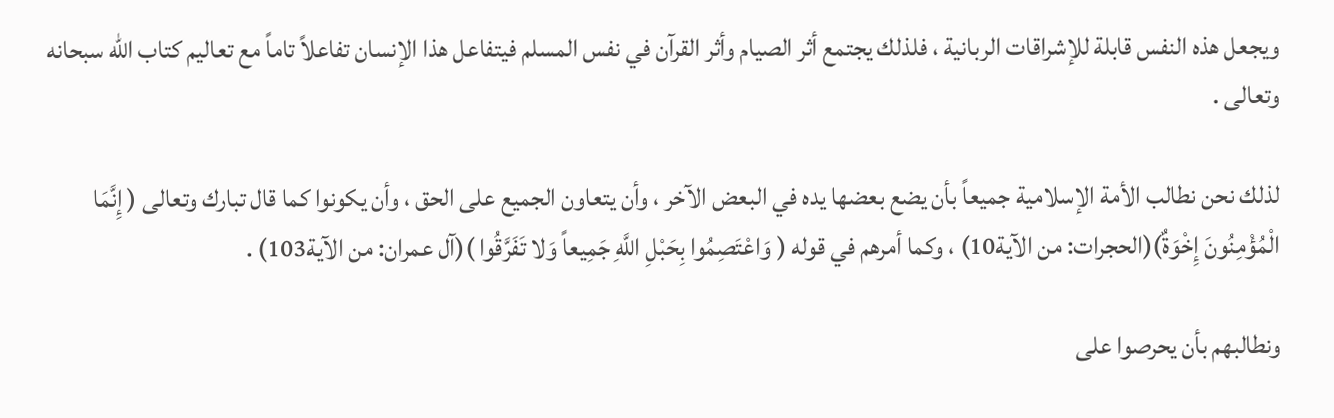ويجعل هذه النفس قابلة للإشراقات الربانية ، فلذلك يجتمع أثر الصيام وأثر القرآن في نفس المسلم فيتفاعل هذا الإنسان تفاعلاً تاماً مع تعاليم كتاب الله سبحانه وتعالى .

لذلك نحن نطالب الأمة الإسلامية جميعاً بأن يضع بعضها يده في البعض الآخر ، وأن يتعاون الجميع على الحق ، وأن يكونوا كما قال تبارك وتعالى ( إِنَّمَا الْمُؤْمِنُونَ إِخْوَةٌ)(الحجرات: من الآية10) ، وكما أمرهم في قوله ( وَاعْتَصِمُوا بِحَبْلِ اللَّهِ جَمِيعاً وَلا تَفَرَّقُوا )(آل عمران: من الآية103) .

ونطالبهم بأن يحرصوا على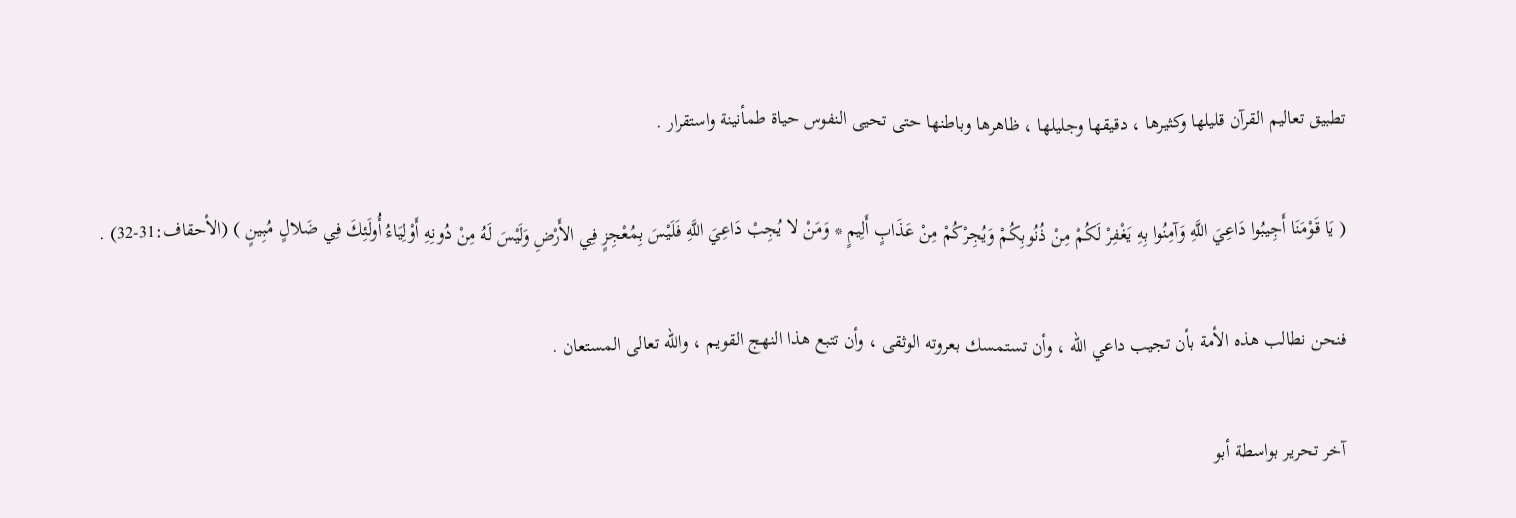تطبيق تعاليم القرآن قليلها وكثيرها ، دقيقها وجليلها ، ظاهرها وباطنها حتى تحيى النفوس حياة طمأنينة واستقرار .

( يَا قَوْمَنَا أَجِيبُوا دَاعِيَ اللَّهِ وَآمِنُوا بِهِ يَغْفِرْ لَكُمْ مِنْ ذُنُوبِكُمْ وَيُجِرْكُمْ مِنْ عَذَابٍ أَلِيمٍ * وَمَنْ لا يُجِبْ دَاعِيَ اللَّهِ فَلَيْسَ بِمُعْجِزٍ فِي الأَرْضِ وَلَيْسَ لَهُ مِنْ دُونِهِ أَوْلِيَاءُ أُولَئِكَ فِي ضَلالٍ مُبِينٍ ) (الأحقاف:31-32) .

فنحن نطالب هذه الأمة بأن تجيب داعي الله ، وأن تستمسك بعروته الوثقى ، وأن تتبع هذا النهج القويم ، والله تعالى المستعان .

آخر تحرير بواسطة أبو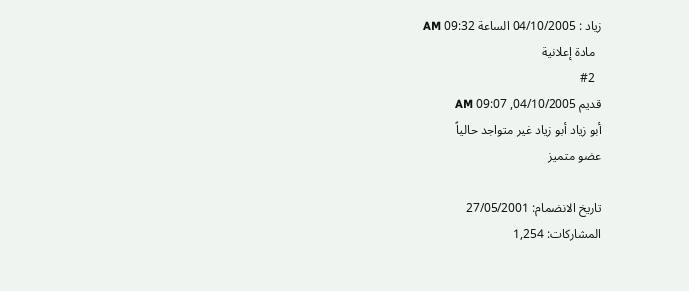زياد : 04/10/2005 الساعة 09:32 AM
  مادة إعلانية
  #2
قديم 04/10/2005, 09:07 AM
أبو زياد أبو زياد غير متواجد حالياً
عضو متميز

تاريخ الانضمام: 27/05/2001
المشاركات: 1,254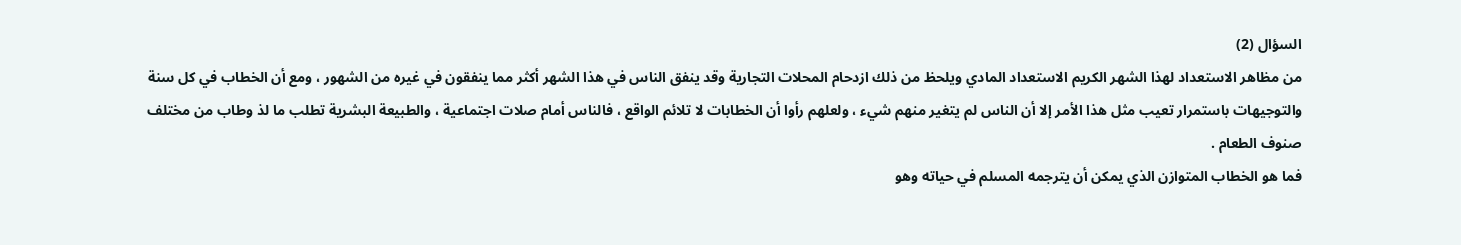السؤال (2)
من مظاهر الاستعداد لهذا الشهر الكريم الاستعداد المادي ويلحظ من ذلك ازدحام المحلات التجارية وقد ينفق الناس في هذا الشهر أكثر مما ينفقون في غيره من الشهور ، ومع أن الخطاب في كل سنة والتوجيهات باستمرار تعيب مثل هذا الأمر إلا أن الناس لم يتغير منهم شيء ، ولعلهم رأوا أن الخطابات لا تلائم الواقع ، فالناس أمام صلات اجتماعية ، والطبيعة البشرية تطلب ما لذ وطاب من مختلف صنوف الطعام .
فما هو الخطاب المتوازن الذي يمكن أن يترجمه المسلم في حياته وهو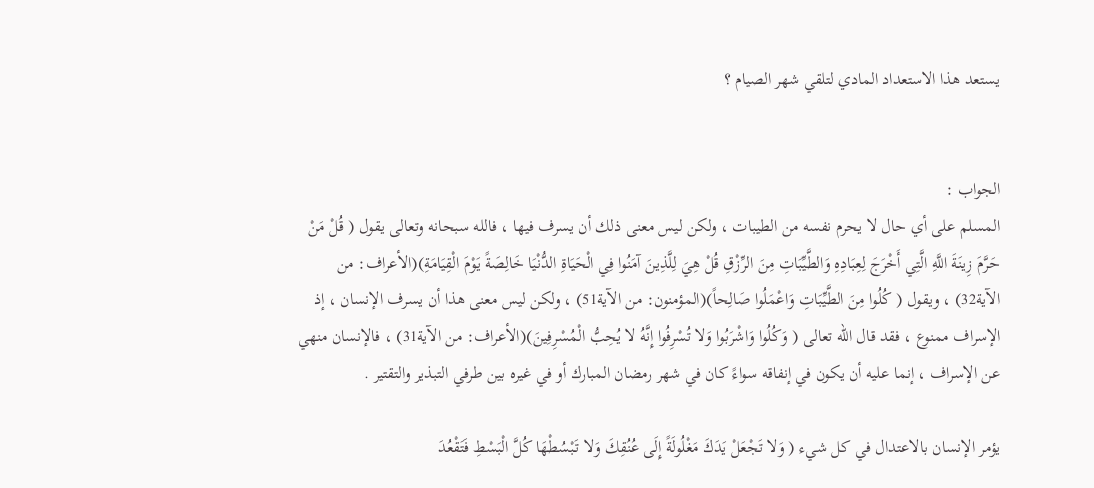يستعد هذا الاستعداد المادي لتلقي شهر الصيام ؟


الجواب :
المسلم على أي حال لا يحرم نفسه من الطيبات ، ولكن ليس معنى ذلك أن يسرف فيها ، فالله سبحانه وتعالى يقول ( قُلْ مَنْ حَرَّمَ زِينَةَ اللَّهِ الَّتِي أَخْرَجَ لِعِبَادِهِ وَالطَّيِّبَاتِ مِنَ الرِّزْقِ قُلْ هِيَ لِلَّذِينَ آمَنُوا فِي الْحَيَاةِ الدُّنْيَا خَالِصَةً يَوْمَ الْقِيَامَةِ)(الأعراف: من الآية32) ، ويقول ( كُلُوا مِنَ الطَّيِّبَاتِ وَاعْمَلُوا صَالِحاً)(المؤمنون: من الآية51) ، ولكن ليس معنى هذا أن يسرف الإنسان ، إذ الإسراف ممنوع ، فقد قال الله تعالى ( وَكُلُوا وَاشْرَبُوا وَلا تُسْرِفُوا إِنَّهُ لا يُحِبُّ الْمُسْرِفِينَ)(الأعراف: من الآية31) ، فالإنسان منهي عن الإسراف ، إنما عليه أن يكون في إنفاقه سواءً كان في شهر رمضان المبارك أو في غيره بين طرفي التبذير والتقتير .

يؤمر الإنسان بالاعتدال في كل شيء ( وَلا تَجْعَلْ يَدَكَ مَغْلُولَةً إِلَى عُنُقِكَ وَلا تَبْسُطْهَا كُلَّ الْبَسْطِ فَتَقْعُدَ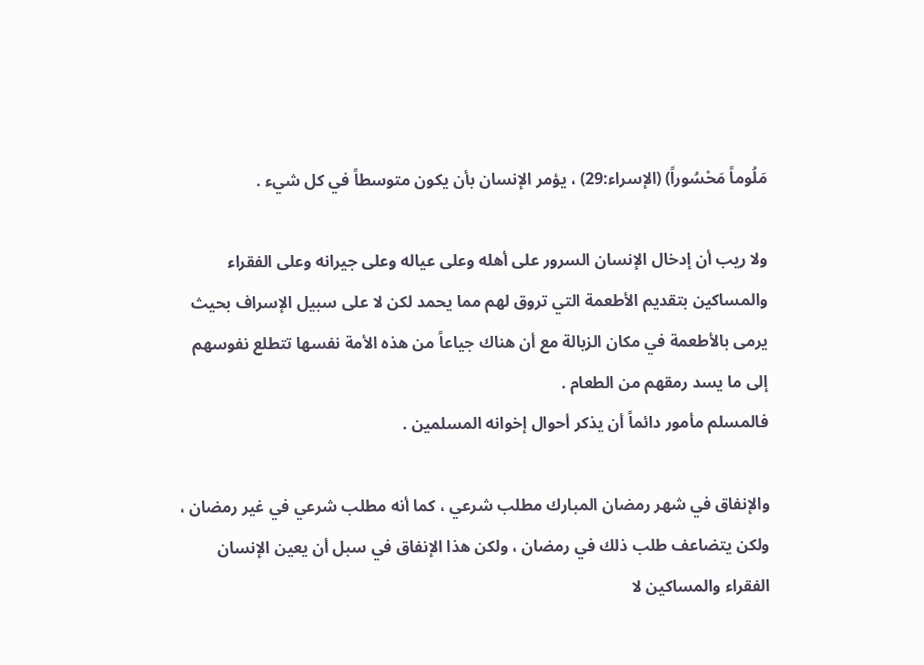مَلُوماً مَحْسُوراً) (الإسراء:29) ، يؤمر الإنسان بأن يكون متوسطاً في كل شيء .

ولا ريب أن إدخال الإنسان السرور على أهله وعلى عياله وعلى جيرانه وعلى الفقراء والمساكين بتقديم الأطعمة التي تروق لهم مما يحمد لكن لا على سبيل الإسراف بحيث يرمى بالأطعمة في مكان الزبالة مع أن هناك جياعاً من هذه الأمة نفسها تتطلع نفوسهم إلى ما يسد رمقهم من الطعام .
فالمسلم مأمور دائماً أن يذكر أحوال إخوانه المسلمين .

والإنفاق في شهر رمضان المبارك مطلب شرعي ، كما أنه مطلب شرعي في غير رمضان ، ولكن يتضاعف طلب ذلك في رمضان ، ولكن هذا الإنفاق في سبل أن يعين الإنسان الفقراء والمساكين لا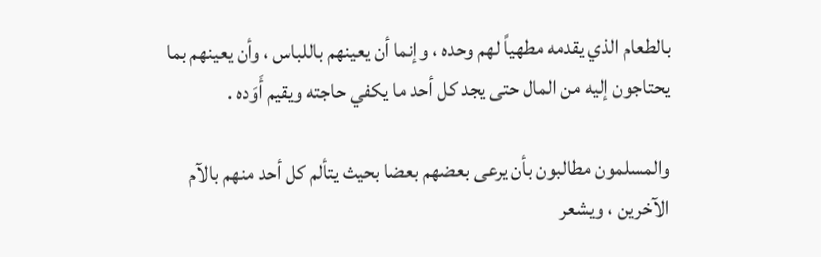بالطعام الذي يقدمه مطهياً لهم وحده ، وإنما أن يعينهم باللباس ، وأن يعينهم بما يحتاجون إليه من المال حتى يجد كل أحد ما يكفي حاجته ويقيم أَوَده .

والمسلمون مطالبون بأن يرعى بعضهم بعضا بحيث يتألم كل أحد منهم بالآم الآخرين ، ويشعر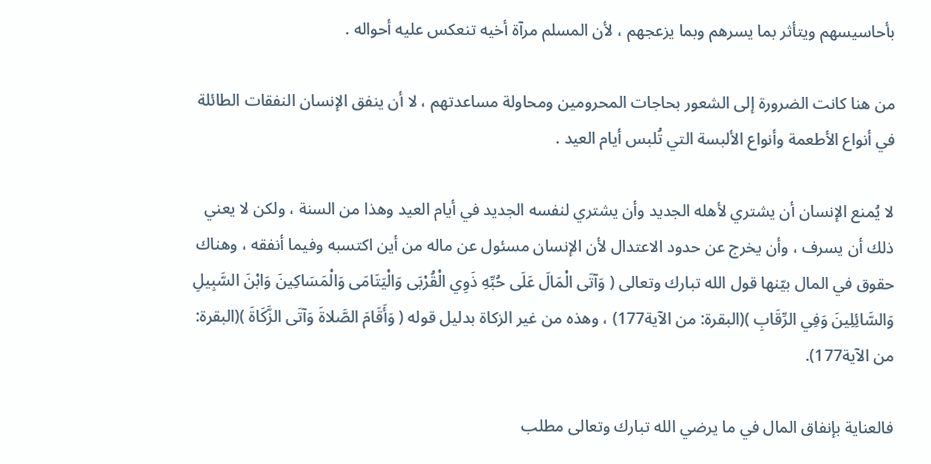بأحاسيسهم ويتأثر بما يسرهم وبما يزعجهم ، لأن المسلم مرآة أخيه تنعكس عليه أحواله .

من هنا كانت الضرورة إلى الشعور بحاجات المحرومين ومحاولة مساعدتهم ، لا أن ينفق الإنسان النفقات الطائلة في أنواع الأطعمة وأنواع الألبسة التي تُلبس أيام العيد .

لا يُمنع الإنسان أن يشتري لأهله الجديد وأن يشتري لنفسه الجديد في أيام العيد وهذا من السنة ، ولكن لا يعني ذلك أن يسرف ، وأن يخرج عن حدود الاعتدال لأن الإنسان مسئول عن ماله من أين اكتسبه وفيما أنفقه ، وهناك حقوق في المال بيّنها قول الله تبارك وتعالى ( وَآتَى الْمَالَ عَلَى حُبِّهِ ذَوِي الْقُرْبَى وَالْيَتَامَى وَالْمَسَاكِينَ وَابْنَ السَّبِيلِ وَالسَّائِلِينَ وَفِي الرِّقَابِ )(البقرة: من الآية177) ، وهذه من غير الزكاة بدليل قوله ( وَأَقَامَ الصَّلاةَ وَآتَى الزَّكَاةَ )(البقرة: من الآية177).

فالعناية بإنفاق المال في ما يرضي الله تبارك وتعالى مطلب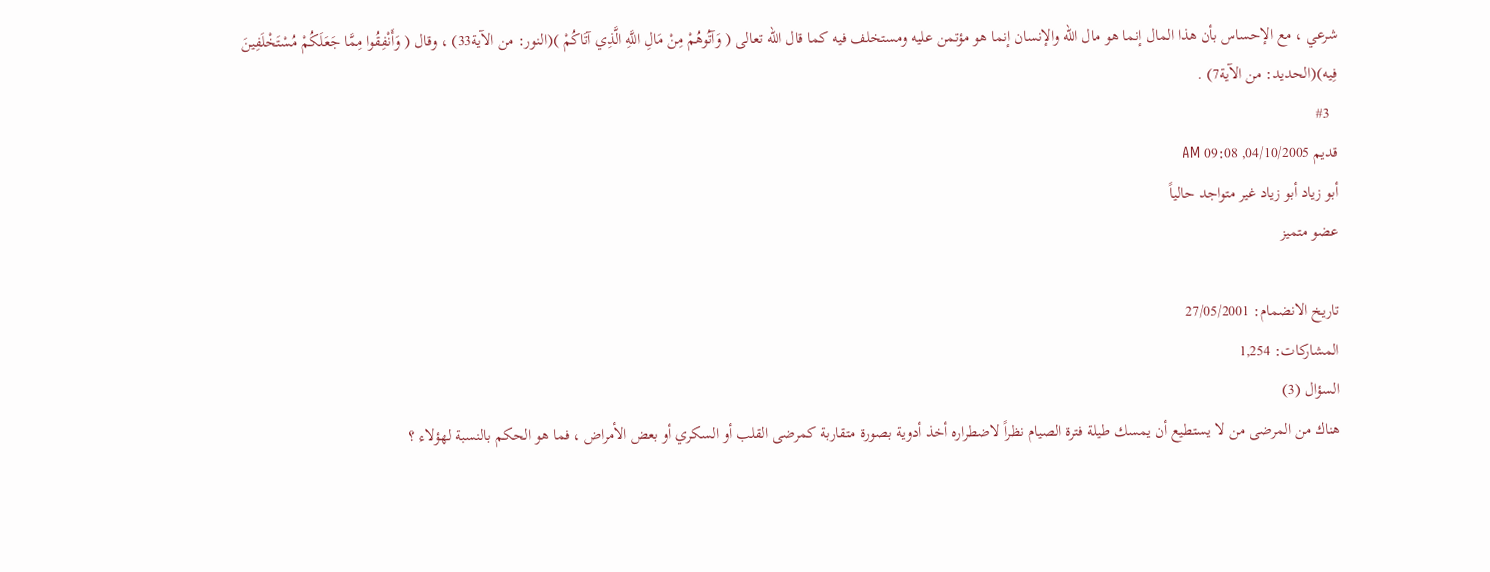شرعي ، مع الإحساس بأن هذا المال إنما هو مال الله والإنسان إنما هو مؤتمن عليه ومستخلف فيه كما قال الله تعالى ( وَآتُوهُمْ مِنْ مَالِ اللَّهِ الَّذِي آتَاكُمْ )(النور: من الآية33) ، وقال ( وَأَنْفِقُوا مِمَّا جَعَلَكُمْ مُسْتَخْلَفِينَ فِيه)(الحديد: من الآية7) .
  #3
قديم 04/10/2005, 09:08 AM
أبو زياد أبو زياد غير متواجد حالياً
عضو متميز

تاريخ الانضمام: 27/05/2001
المشاركات: 1,254
السؤال (3)
هناك من المرضى من لا يستطيع أن يمسك طيلة فترة الصيام نظراً لاضطراره أخذ أدوية بصورة متقاربة كمرضى القلب أو السكري أو بعض الأمراض ، فما هو الحكم بالنسبة لهؤلاء ؟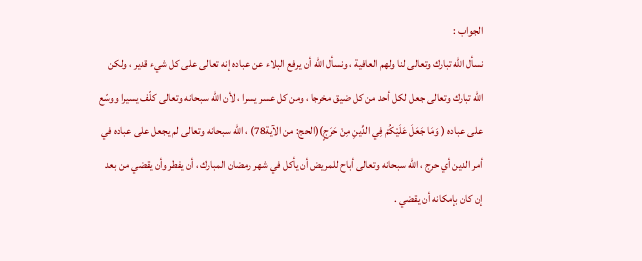الجواب :
نسأل الله تبارك وتعالى لنا ولهم العافية ، ونسأل الله أن يرفع البلاء عن عباده إنه تعالى على كل شيء قدير ، ولكن الله تبارك وتعالى جعل لكل أحد من كل ضيق مخرجا ، ومن كل عسر يسرا ، لأن الله سبحانه وتعالى كلّف يسيرا ووسّع على عباده ( وَمَا جَعَلَ عَلَيْكُمْ فِي الدِّينِ مِنْ حَرَجٍ)(الحج: من الآية78) ، الله سبحانه وتعالى لم يجعل على عباده في أمر الدين أي حرج ، الله سبحانه وتعالى أباح للمريض أن يأكل في شهر رمضان المبارك ، أن يفطر وأن يقضي من بعد إن كان بإمكانه أن يقضي .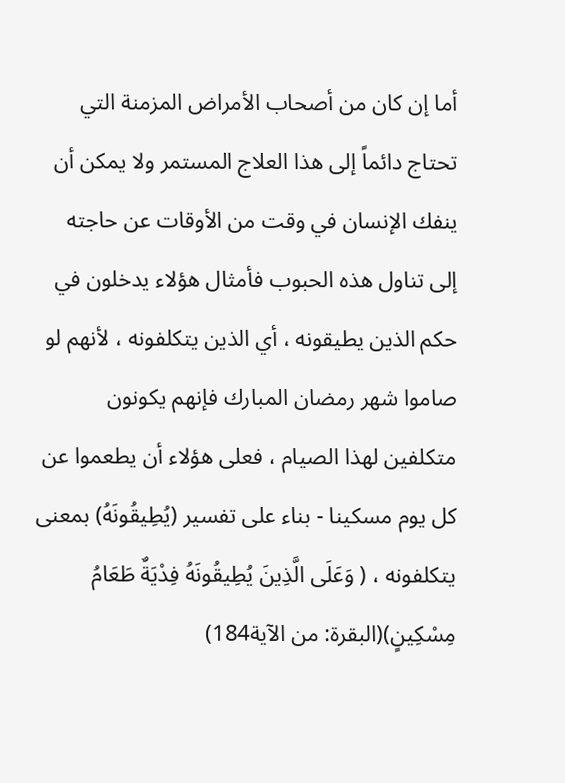أما إن كان من أصحاب الأمراض المزمنة التي تحتاج دائماً إلى هذا العلاج المستمر ولا يمكن أن ينفك الإنسان في وقت من الأوقات عن حاجته إلى تناول هذه الحبوب فأمثال هؤلاء يدخلون في حكم الذين يطيقونه ، أي الذين يتكلفونه ، لأنهم لو صاموا شهر رمضان المبارك فإنهم يكونون متكلفين لهذا الصيام ، فعلى هؤلاء أن يطعموا عن كل يوم مسكينا - بناء على تفسير (يُطِيقُونَهُ) بمعنى يتكلفونه ، ( وَعَلَى الَّذِينَ يُطِيقُونَهُ فِدْيَةٌ طَعَامُ مِسْكِينٍ)(البقرة: من الآية184)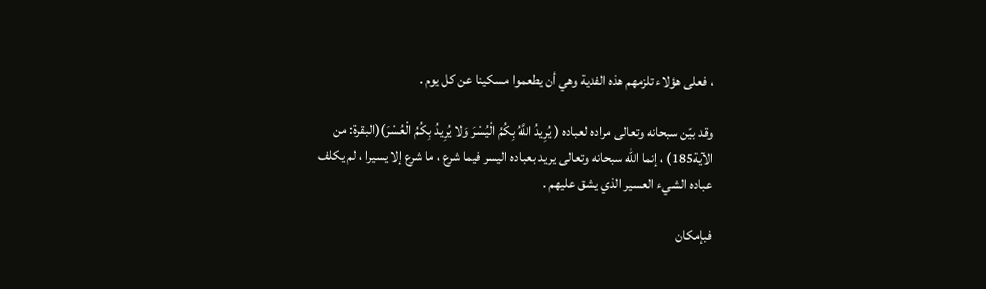، فعلى هؤلاء تلزمهم هذه الفدية وهي أن يطعموا مسكينا عن كل يوم .

وقد بيّن سبحانه وتعالى مراده لعباده ( يُرِيدُ اللَّهُ بِكُمُ الْيُسْرَ وَلا يُرِيدُ بِكُمُ الْعُسْرَ)(البقرة: من الآية185) ، إنما الله سبحانه وتعالى يريد بعباده اليسر فيما شرع ، ما شرع إلا يسيرا ، لم يكلف عباده الشيء العسير الذي يشق عليهم .

فبإمكان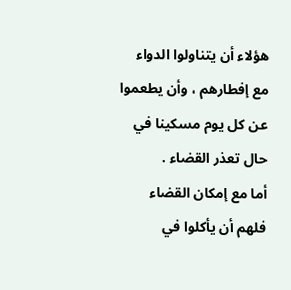هؤلاء أن يتناولوا الدواء مع إفطارهم ، وأن يطعموا عن كل يوم مسكينا في حال تعذر القضاء .
أما مع إمكان القضاء فلهم أن يأكلوا في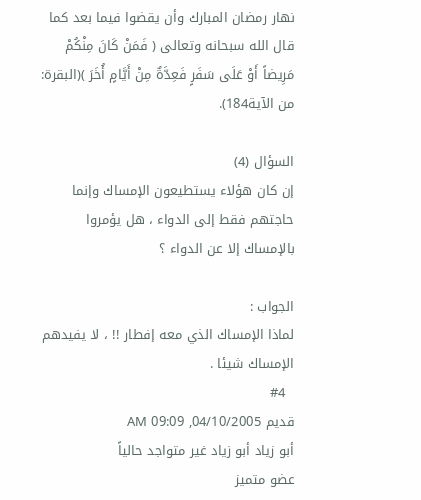نهار رمضان المبارك وأن يقضوا فيما بعد كما قال الله سبحانه وتعالى ( فَمَنْ كَانَ مِنْكُمْ مَرِيضاً أَوْ عَلَى سَفَرٍ فَعِدَّةٌ مِنْ أَيَّامٍ أُخَرَ )(البقرة: من الآية184).

السؤال (4)
إن كان هؤلاء يستطيعون الإمساك وإنما حاجتهم فقط إلى الدواء ، هل يؤمروا بالإمساك إلا عن الدواء ؟

الجواب :
لماذا الإمساك الذي معه إفطار !! ، لا يفيدهم الإمساك شيئا .
  #4
قديم 04/10/2005, 09:09 AM
أبو زياد أبو زياد غير متواجد حالياً
عضو متميز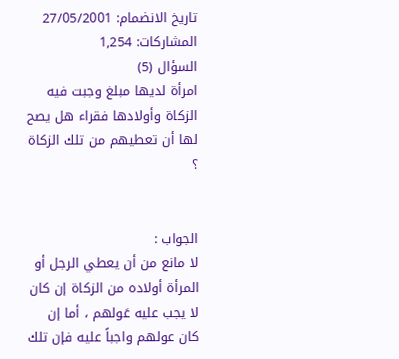تاريخ الانضمام: 27/05/2001
المشاركات: 1,254
السؤال (5)
امرأة لديها مبلغ وجبت فيه الزكاة وأولادها فقراء هل يصح لها أن تعطيهم من تلك الزكاة ؟


الجواب :
لا مانع من أن يعطي الرجل أو المرأة أولاده من الزكاة إن كان لا يجب عليه عَولهم ، أما إن كان عولهم واجباً عليه فإن تلك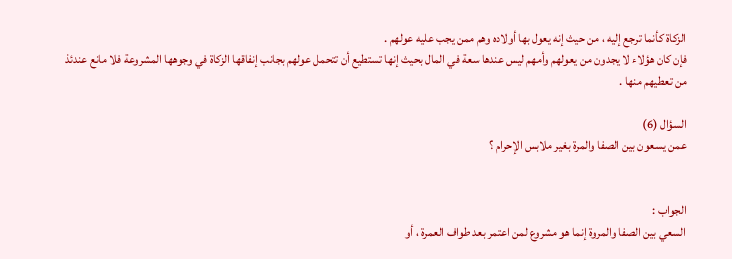الزكاة كأنما ترجع إليه ، من حيث إنه يعول بها أولاده وهم ممن يجب عليه عولهم .
فإن كان هؤلاء لا يجدون من يعولهم وأمهم ليس عندها سعة في المال بحيث إنها تستطيع أن تتحمل عولهم بجانب إنفاقها الزكاة في وجوهها المشروعة فلا مانع عندئذ من تعطيهم منها .

السؤال (6)
عمن يسعون بين الصفا والمرة بغير ملابس الإحرام ؟


الجواب :
السعي بين الصفا والمروة إنما هو مشروع لمن اعتمر بعد طواف العمرة ، أو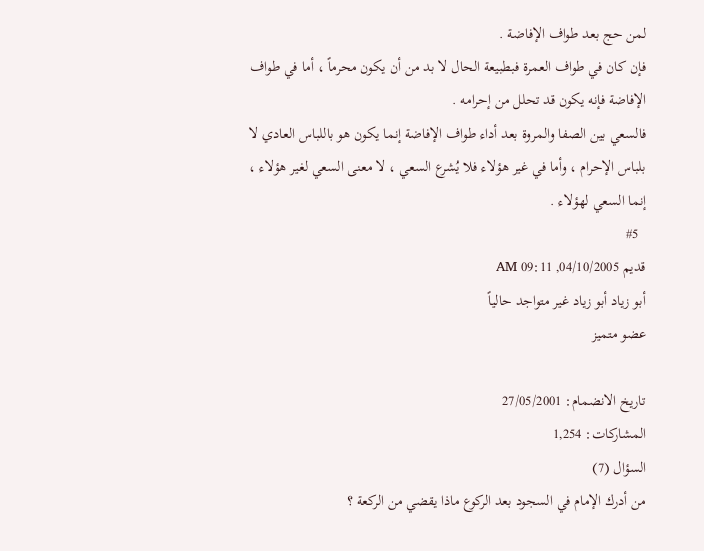لمن حج بعد طواف الإفاضة .
فإن كان في طواف العمرة فبطبيعة الحال لا بد من أن يكون محرماً ، أما في طواف الإفاضة فإنه يكون قد تحلل من إحرامه .
فالسعي بين الصفا والمروة بعد أداء طواف الإفاضة إنما يكون هو باللباس العادي لا بلباس الإحرام ، وأما في غير هؤلاء فلا يُشرع السعي ، لا معنى السعي لغير هؤلاء ، إنما السعي لهؤلاء .
  #5
قديم 04/10/2005, 09:11 AM
أبو زياد أبو زياد غير متواجد حالياً
عضو متميز

تاريخ الانضمام: 27/05/2001
المشاركات: 1,254
السؤال (7)
من أدرك الإمام في السجود بعد الركوع ماذا يقضي من الركعة ؟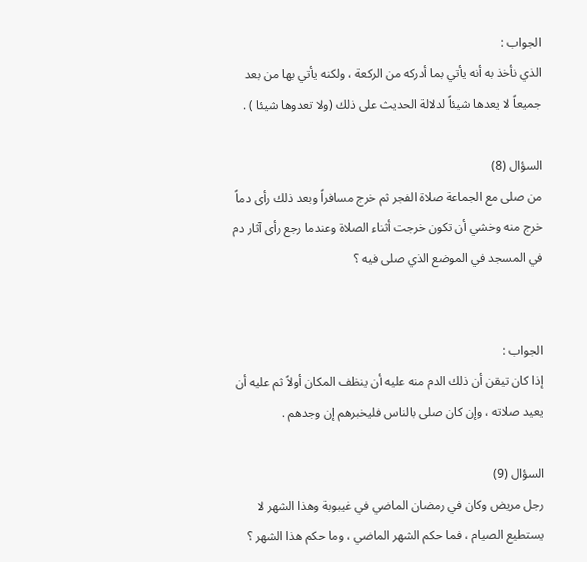الجواب :
الذي نأخذ به أنه يأتي بما أدركه من الركعة ، ولكنه يأتي بها من بعد جميعاً لا يعدها شيئاً لدلالة الحديث على ذلك (ولا تعدوها شيئا ) .

السؤال (8)
من صلى مع الجماعة صلاة الفجر ثم خرج مسافراً وبعد ذلك رأى دماً خرج منه وخشي أن تكون خرجت أثناء الصلاة وعندما رجع رأى آثار دم في المسجد في الموضع الذي صلى فيه ؟


الجواب :
إذا كان تيقن أن ذلك الدم منه عليه أن ينظف المكان أولاً ثم عليه أن يعيد صلاته ، وإن كان صلى بالناس فليخبرهم إن وجدهم .

السؤال (9)
رجل مريض وكان في رمضان الماضي في غيبوبة وهذا الشهر لا يستطيع الصيام ، فما حكم الشهر الماضي ، وما حكم هذا الشهر ؟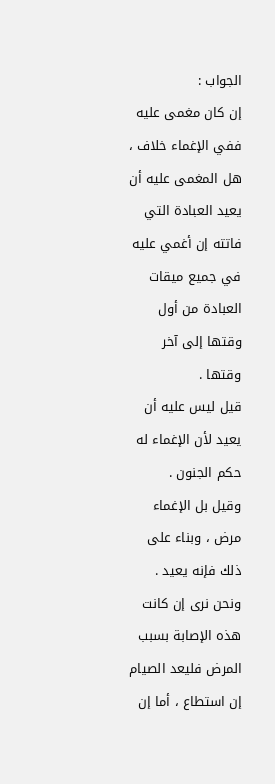الجواب :
إن كان مغمى عليه ففي الإغماء خلاف ، هل المغمى عليه أن يعيد العبادة التي فاتته إن أغمي عليه في جميع ميقات العبادة من أول وقتها إلى آخر وقتها .
قيل ليس عليه أن يعيد لأن الإغماء له حكم الجنون .
وقيل بل الإغماء مرض ، وبناء على ذلك فإنه يعيد .
ونحن نرى إن كانت هذه الإصابة بسبب المرض فليعد الصيام إن استطاع ، أما إن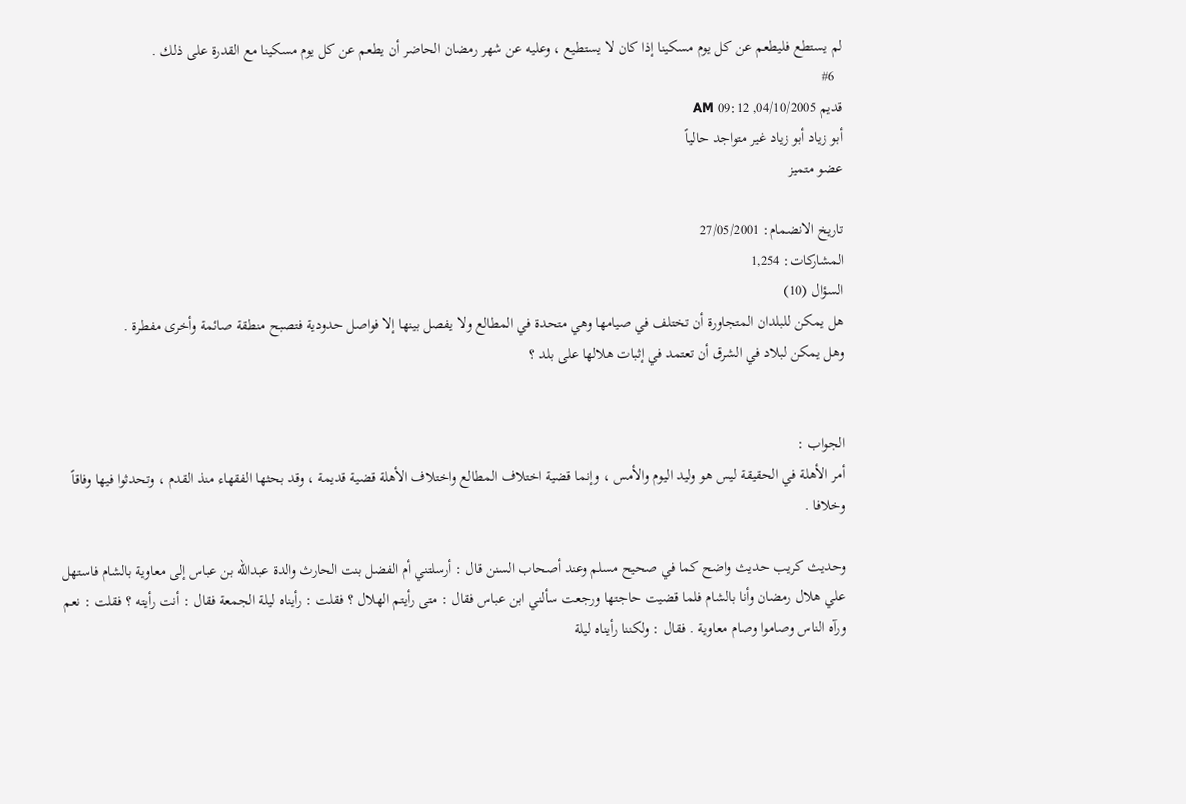لم يستطع فليطعم عن كل يوم مسكينا إذا كان لا يستطيع ، وعليه عن شهر رمضان الحاضر أن يطعم عن كل يوم مسكينا مع القدرة على ذلك .
  #6
قديم 04/10/2005, 09:12 AM
أبو زياد أبو زياد غير متواجد حالياً
عضو متميز

تاريخ الانضمام: 27/05/2001
المشاركات: 1,254
السؤال (10)
هل يمكن للبلدان المتجاورة أن تختلف في صيامها وهي متحدة في المطالع ولا يفصل بينها إلا فواصل حدودية فتصبح منطقة صائمة وأخرى مفطرة .
وهل يمكن لبلاد في الشرق أن تعتمد في إثبات هلالها على بلد ؟


الجواب :
أمر الأهلة في الحقيقة ليس هو وليد اليوم والأمس ، وإنما قضية اختلاف المطالع واختلاف الأهلة قضية قديمة ، وقد بحثها الفقهاء منذ القدم ، وتحدثوا فيها وفاقاً وخلافا .

وحديث كريب حديث واضح كما في صحيح مسلم وعند أصحاب السنن قال : أرسلتني أم الفضل بنت الحارث والدة عبدالله بن عباس إلى معاوية بالشام فاستهل علي هلال رمضان وأنا بالشام فلما قضيت حاجتها ورجعت سألني ابن عباس فقال : متى رأيتم الهلال ؟ فقلت : رأيناه ليلة الجمعة فقال : أنت رأيته ؟ فقلت : نعم ورآه الناس وصاموا وصام معاوية . فقال : ولكننا رأيناه ليلة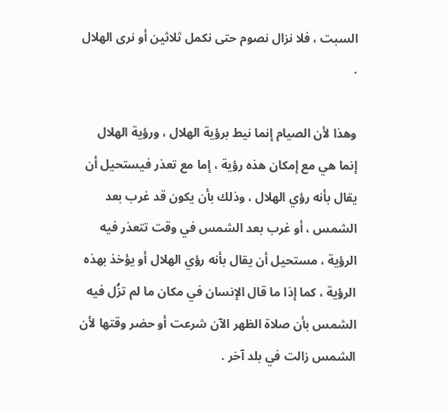السبت ، فلا نزال نصوم حتى نكمل ثلاثين أو نرى الهلال .

وهذا لأن الصيام إنما نيط برؤية الهلال ، ورؤية الهلال إنما هي مع إمكان هذه رؤية ، إما مع تعذر فيستحيل أن يقال بأنه رؤي الهلال ، وذلك بأن يكون قد غرب بعد الشمس ، أو غرب بعد الشمس في وقت تتعذر فيه الرؤية ، مستحيل أن يقال بأنه رؤي الهلال أو يؤخذ بهذه الرؤية ، كما إذا ما قال الإنسان في مكان ما لم تزُل فيه الشمس بأن صلاة الظهر الآن شرعت أو حضر وقتها لأن الشمس زالت في بلد آخر .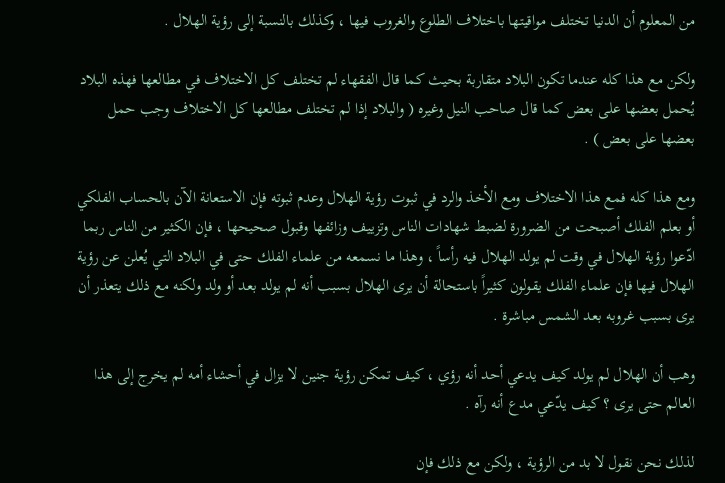من المعلوم أن الدنيا تختلف مواقيتها باختلاف الطلوع والغروب فيها ، وكذلك بالنسبة إلى رؤية الهلال .

ولكن مع هذا كله عندما تكون البلاد متقاربة بحيث كما قال الفقهاء لم تختلف كل الاختلاف في مطالعها فهذه البلاد يُحمل بعضها على بعض كما قال صاحب النيل وغيره ( والبلاد إذا لم تختلف مطالعها كل الاختلاف وجب حمل بعضها على بعض ) .

ومع هذا كله فمع هذا الاختلاف ومع الأخذ والرد في ثبوت رؤية الهلال وعدم ثبوته فإن الاستعانة الآن بالحساب الفلكي أو بعلم الفلك أصبحت من الضرورة لضبط شهادات الناس وتزييف وزائفها وقبول صحيحها ، فإن الكثير من الناس ربما ادّعوا رؤية الهلال في وقت لم يولد الهلال فيه رأساً ، وهذا ما نسمعه من علماء الفلك حتى في البلاد التي يُعلن عن رؤية الهلال فيها فإن علماء الفلك يقولون كثيراً باستحالة أن يرى الهلال بسبب أنه لم يولد بعد أو ولد ولكنه مع ذلك يتعذر أن يرى بسبب غروبه بعد الشمس مباشرة .

وهب أن الهلال لم يولد كيف يدعي أحد أنه رؤي ، كيف تمكن رؤية جنين لا يزال في أحشاء أمه لم يخرج إلى هذا العالم حتى يرى ؟ كيف يدّعي مدع أنه رآه .

لذلك نحن نقول لا بد من الرؤية ، ولكن مع ذلك فإن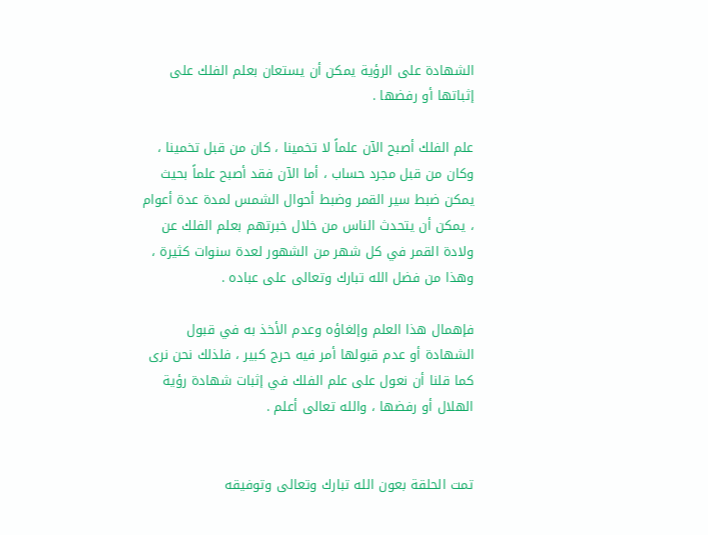الشهادة على الرؤية يمكن أن يستعان بعلم الفلك على إثباتها أو رفضها .

علم الفلك أصبح الآن علماً لا تخمينا ، كان من قبل تخمينا ، وكان من قبل مجرد حساب ، أما الآن فقد أصبح علماً بحيث يمكن ضبط سير القمر وضبط أحوال الشمس لمدة عدة أعوام ، يمكن أن يتحدث الناس من خلال خبرتهم بعلم الفلك عن ولادة القمر في كل شهر من الشهور لعدة سنوات كثيرة ، وهذا من فضل الله تبارك وتعالى على عباده .

فإهمال هذا العلم وإلغاؤه وعدم الأخذ به في قبول الشهادة أو عدم قبولها أمر فيه حرج كبير ، فلذلك نحن نرى كما قلنا أن نعول على علم الفلك في إثبات شهادة رؤية الهلال أو رفضها ، والله تعالى أعلم .


تمت الحلقة بعون الله تبارك وتعالى وتوفيقه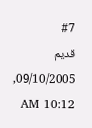#7
قديم 09/10/2005, 10:12 AM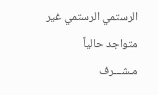الرستمي الرستمي غير متواجد حالياً
مـشـــرف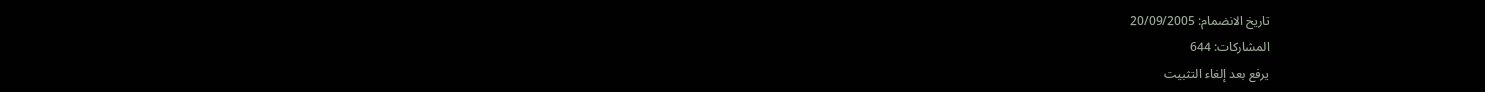تاريخ الانضمام: 20/09/2005
المشاركات: 644
يرفع بعد إلغاء التثبيت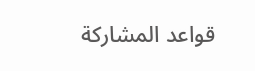قواعد المشاركة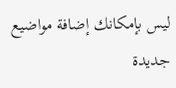ليس بإمكانك إضافة مواضيع جديدة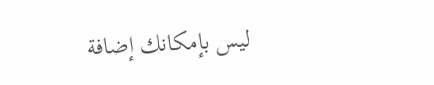ليس بإمكانك إضافة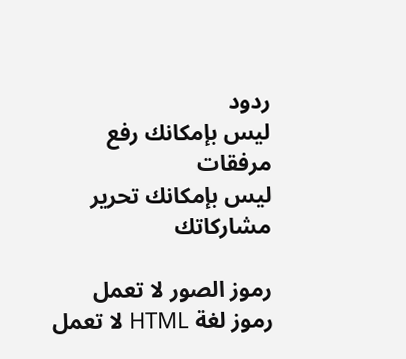ردود
ليس بإمكانك رفع مرفقات
ليس بإمكانك تحرير مشاركاتك

رموز الصور لا تعمل
رموز لغة HTML لا تعمل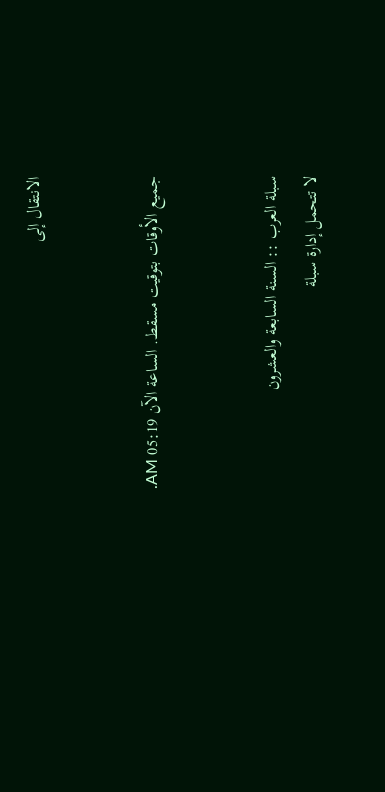الانتقال إلى


جميع الأوقات بتوقيت مسقط. الساعة الآن 05:19 AM.


سبلة العرب :: السنة السابعة والعشرون
لا تتحمل إدارة سبلة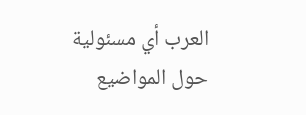العرب أي مسئولية حول المواضيع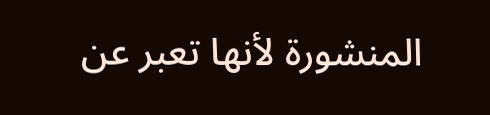المنشورة لأنها تعبر عن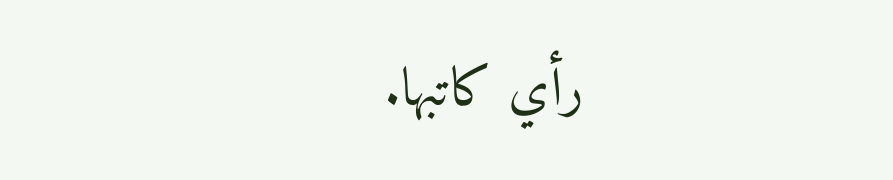رأي كاتبها.